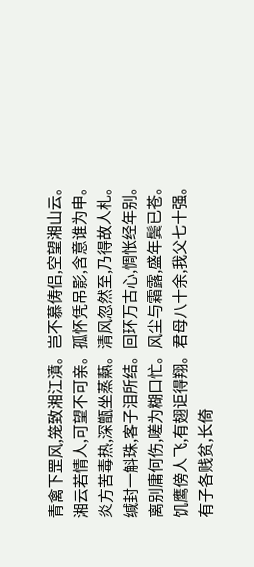青禽下罡风,笼致湘江濆。岂不慕俦侣,空望湘山云。
湘云若情人,可望不可亲。孤怀凭吊影,含意谁为申。
炎方苦毒热,深甑坐蒸爇。清风忽然至,乃得故人札。
缄封一斛珠,客子泪所结。回环万古心,惆怅经年别。
离别庸何伤,嗟为糊口忙。风尘与霜露,盛年鬓已苍。
饥鹰傍人飞,有翅讵得翔。君母八十余,我父七十强。
有子各贱贫,长倚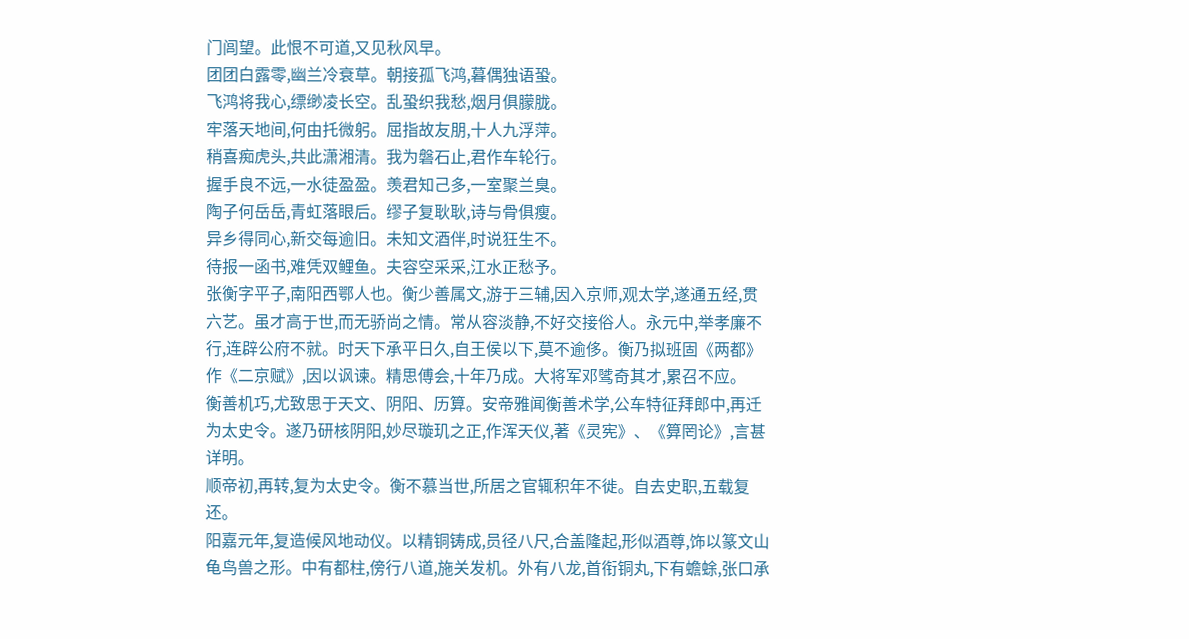门闾望。此恨不可道,又见秋风早。
团团白露零,幽兰冷衰草。朝接孤飞鸿,暮偶独语蛩。
飞鸿将我心,缥缈凌长空。乱蛩织我愁,烟月俱朦胧。
牢落天地间,何由托微躬。屈指故友朋,十人九浮萍。
稍喜痴虎头,共此潇湘清。我为磐石止,君作车轮行。
握手良不远,一水徒盈盈。羡君知己多,一室聚兰臭。
陶子何岳岳,青虹落眼后。缪子复耿耿,诗与骨俱瘦。
异乡得同心,新交每逾旧。未知文酒伴,时说狂生不。
待报一函书,难凭双鲤鱼。夫容空采采,江水正愁予。
张衡字平子,南阳西鄂人也。衡少善属文,游于三辅,因入京师,观太学,遂通五经,贯六艺。虽才高于世,而无骄尚之情。常从容淡静,不好交接俗人。永元中,举孝廉不行,连辟公府不就。时天下承平日久,自王侯以下,莫不逾侈。衡乃拟班固《两都》作《二京赋》,因以讽谏。精思傅会,十年乃成。大将军邓骘奇其才,累召不应。
衡善机巧,尤致思于天文、阴阳、历算。安帝雅闻衡善术学,公车特征拜郎中,再迁为太史令。遂乃研核阴阳,妙尽璇玑之正,作浑天仪,著《灵宪》、《算罔论》,言甚详明。
顺帝初,再转,复为太史令。衡不慕当世,所居之官辄积年不徙。自去史职,五载复还。
阳嘉元年,复造候风地动仪。以精铜铸成,员径八尺,合盖隆起,形似酒尊,饰以篆文山龟鸟兽之形。中有都柱,傍行八道,施关发机。外有八龙,首衔铜丸,下有蟾蜍,张口承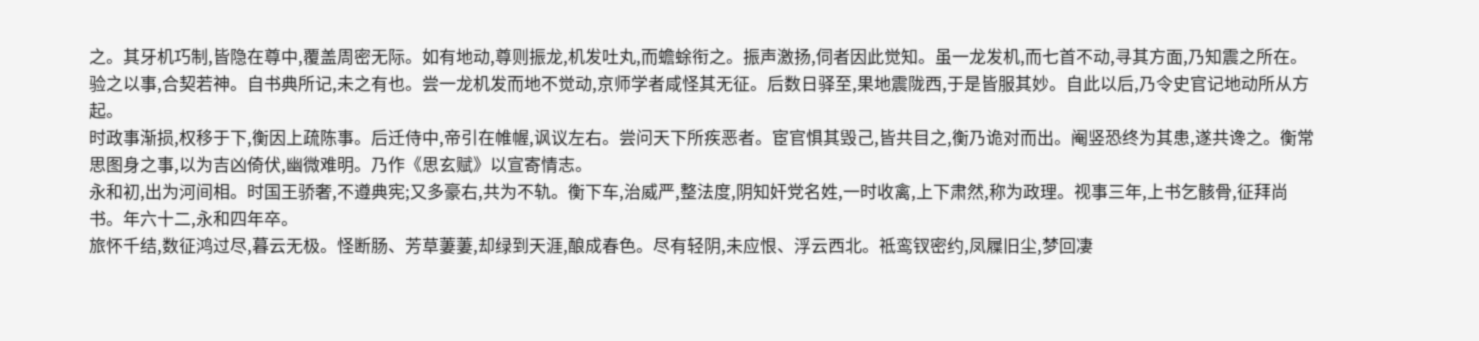之。其牙机巧制,皆隐在尊中,覆盖周密无际。如有地动,尊则振龙,机发吐丸,而蟾蜍衔之。振声激扬,伺者因此觉知。虽一龙发机,而七首不动,寻其方面,乃知震之所在。验之以事,合契若神。自书典所记,未之有也。尝一龙机发而地不觉动,京师学者咸怪其无征。后数日驿至,果地震陇西,于是皆服其妙。自此以后,乃令史官记地动所从方起。
时政事渐损,权移于下,衡因上疏陈事。后迁侍中,帝引在帷幄,讽议左右。尝问天下所疾恶者。宦官惧其毁己,皆共目之,衡乃诡对而出。阉竖恐终为其患,遂共谗之。衡常思图身之事,以为吉凶倚伏,幽微难明。乃作《思玄赋》以宣寄情志。
永和初,出为河间相。时国王骄奢,不遵典宪;又多豪右,共为不轨。衡下车,治威严,整法度,阴知奸党名姓,一时收禽,上下肃然,称为政理。视事三年,上书乞骸骨,征拜尚书。年六十二,永和四年卒。
旅怀千结,数征鸿过尽,暮云无极。怪断肠、芳草萋萋,却绿到天涯,酿成春色。尽有轻阴,未应恨、浮云西北。祗鸾钗密约,凤屧旧尘,梦回凄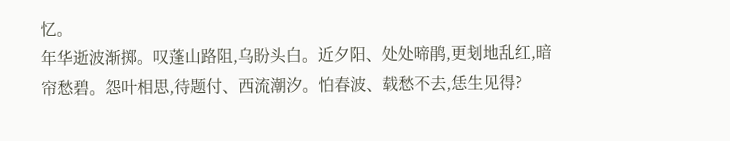忆。
年华逝波渐掷。叹蓬山路阻,乌盼头白。近夕阳、处处啼鹃,更刬地乱红,暗帘愁碧。怨叶相思,待题付、西流潮汐。怕春波、载愁不去,恁生见得?